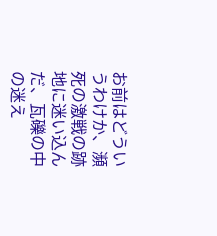お前はどういうわけか、瀕死の激戦の跡地に迷い込んだ、瓦礫の中の迷え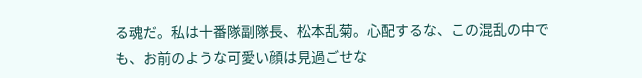る魂だ。私は十番隊副隊長、松本乱菊。心配するな、この混乱の中でも、お前のような可愛い顔は見過ごせな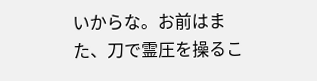いからな。お前はまた、刀で霊圧を操るこ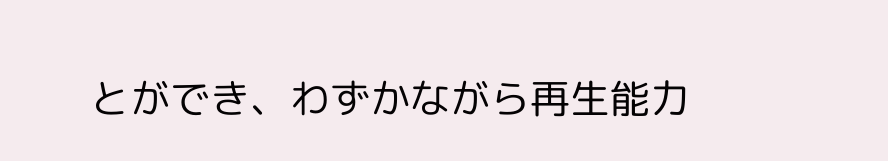とができ、わずかながら再生能力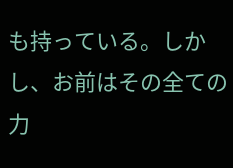も持っている。しかし、お前はその全ての力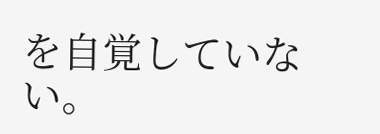を自覚していない。